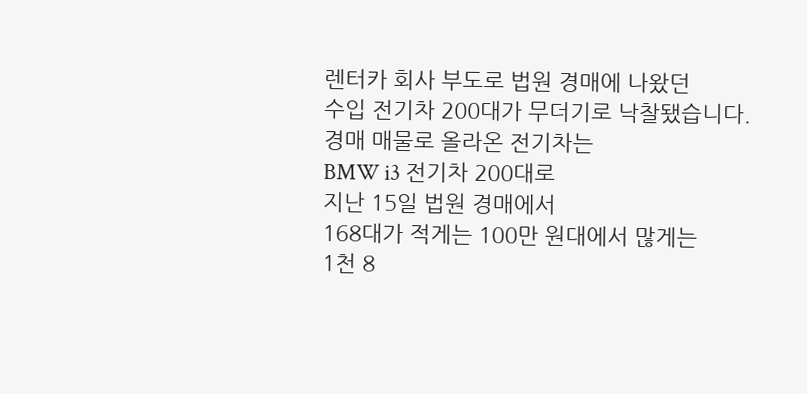렌터카 회사 부도로 법원 경매에 나왔던
수입 전기차 200대가 무더기로 낙찰됐습니다.
경매 매물로 올라온 전기차는
BMW i3 전기차 200대로
지난 15일 법원 경매에서
168대가 적게는 100만 원대에서 많게는
1천 8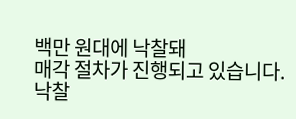백만 원대에 낙찰돼
매각 절차가 진행되고 있습니다.
낙찰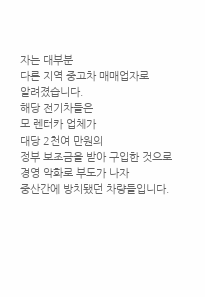자는 대부분
다른 지역 중고차 매매업자로
알려졌습니다.
해당 전기차들은
모 렌터카 업체가
대당 2천여 만원의
정부 보조금을 받아 구입한 것으로
경영 악화로 부도가 나자
중산간에 방치됐던 차량들입니다.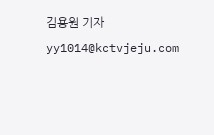김용원 기자
yy1014@kctvjeju.com